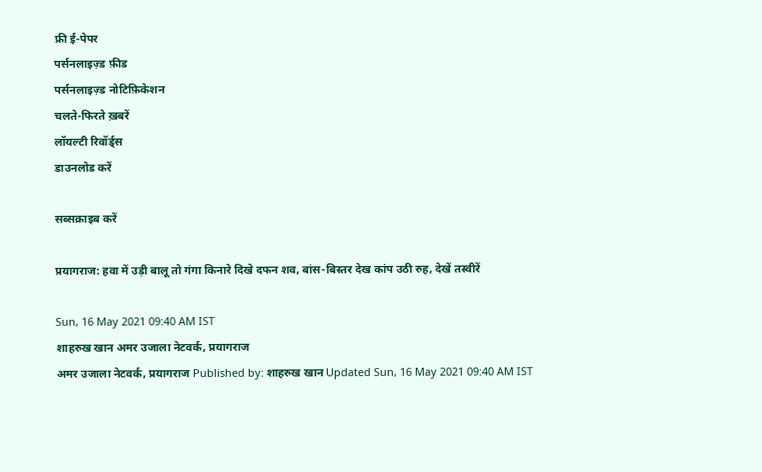फ्री ई-पेपर
पर्सनलाइज़्ड फ़ीड
पर्सनलाइज़्ड नोटिफ़िकेशन
चलते-फिरते ख़बरें
लॉयल्टी रिवॉर्ड्स
डाउनलोड करें

सब्सक्राइब करें

प्रयागराज: हवा में उड़ी बालू तो गंगा किनारे दिखे दफन शव, बांस-बिस्तर देख कांप उठी रुह, देखें तस्वीरें

Sun, 16 May 2021 09:40 AM IST
शाहरुख खान अमर उजाला नेटवर्क, प्रयागराज
अमर उजाला नेटवर्क, प्रयागराज Published by: शाहरुख खान Updated Sun, 16 May 2021 09:40 AM IST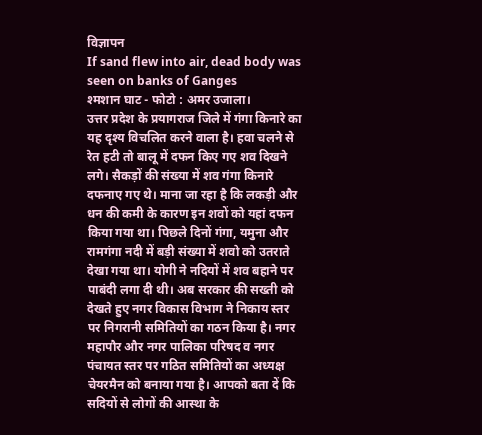विज्ञापन
If sand flew into air, dead body was seen on banks of Ganges
श्मशान घाट - फोटो : अमर उजाला।
उत्तर प्रदेश के प्रयागराज जिले में गंगा किनारे का यह दृश्य विचलित करने वाला है। हवा चलने से रेत हटी तो बालू में दफन किए गए शव दिखने लगे। सैकड़ों की संख्या में शव गंगा किनारे दफनाए गए थे। माना जा रहा है कि लकड़ी और धन की कमी के कारण इन शवों को यहां दफन किया गया था। पिछले दिनों गंगा, यमुना और रामगंगा नदी में बड़ी संख्या में शवो को उतराते देखा गया था। योगी ने नदियों में शव बहाने पर पाबंदी लगा दी थी। अब सरकार की सख्ती को देखते हुए नगर विकास विभाग ने निकाय स्तर पर निगरानी समितियों का गठन किया है। नगर महापौर और नगर पालिका परिषद व नगर पंचायत स्तर पर गठित समितियों का अध्यक्ष चेयरमैन को बनाया गया है। आपको बता दें कि सदियों से लोगों की आस्था के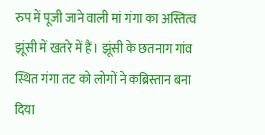रुप में पूजी जाने वाली मां गंगा का अस्तित्व झूंसी में खतरे में हैं। झूंसी के छतनाग गांव स्थित गंगा तट को लोगों ने कब्रिस्तान बना दिया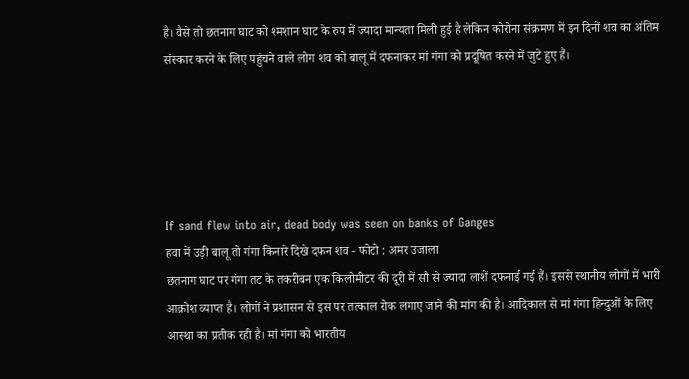है। वैसे तो छतनाग घाट को श्मशान घाट के रुप में ज्यादा मान्यता मिली हुई है लेकिन कोरोना संक्रमण में इन दिनों शव का अंतिम संस्कार करने के लिए पहुंचने वाले लोग शव को बालू में दफनाकर मां गंगा को प्रदूषित करने में जुटे हुए हैं।





If sand flew into air, dead body was seen on banks of Ganges
हवा में उड़ी बालू तो गंगा किनारे दिखे दफन शव - फोटो : अमर उजाला
छतनाग घाट पर गंगा तट के तकरीबन एक किलोमीटर की दूरी में सौ से ज्यादा लाशें दफनाई गई हैं। इससे स्थानीय लोगों में भारी आक्रोश व्याप्त है। लोगों ने प्रशासन से इस पर तत्काल रोक लगाए जाने की मांग की है। आदिकाल से मां गंगा हिन्दुओं के लिए आस्था का प्रतीक रही है। मां गंगा को भारतीय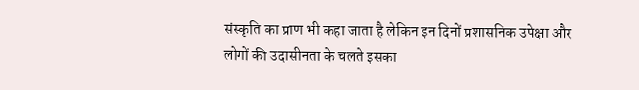संस्कृति का प्राण भी कहा जाता है लेकिन इन दिनों प्रशासनिक उपेक्षा और लोगों की उदासीनता के चलते इसका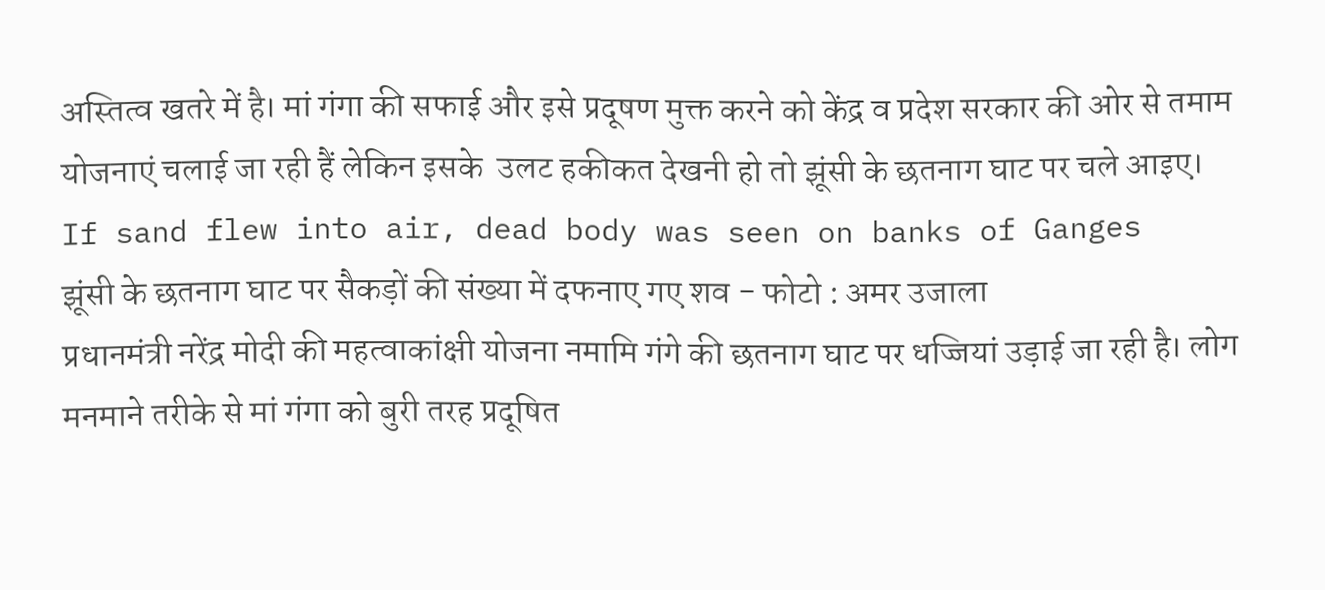अस्तित्व खतरे में है। मां गंगा की सफाई और इसे प्रदूषण मुक्त करने को केंद्र व प्रदेश सरकार की ओर से तमाम योजनाएं चलाई जा रही हैं लेकिन इसके  उलट हकीकत देखनी हो तो झूंसी के छतनाग घाट पर चले आइए।
If sand flew into air, dead body was seen on banks of Ganges
झूंसी के छतनाग घाट पर सैकड़ों की संख्या में दफनाए गए शव - फोटो : अमर उजाला
प्रधानमंत्री नरेंद्र मोदी की महत्वाकांक्षी योजना नमामि गंगे की छतनाग घाट पर धज्जियां उड़ाई जा रही है। लोग मनमाने तरीके से मां गंगा को बुरी तरह प्रदूषित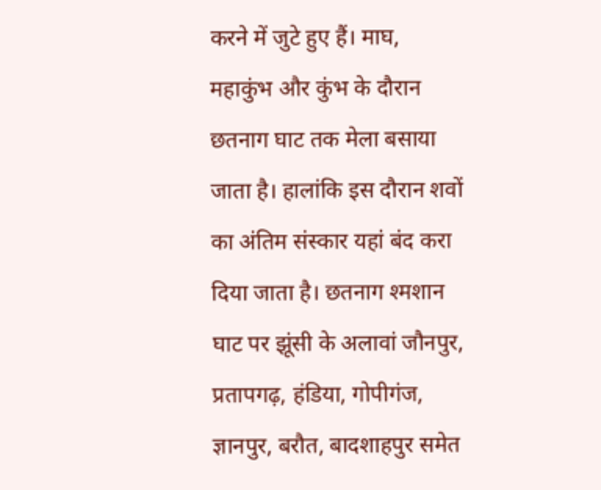करने में जुटे हुए हैं। माघ, महाकुंभ और कुंभ के दौरान छतनाग घाट तक मेला बसाया जाता है। हालांकि इस दौरान शवों का अंतिम संस्कार यहां बंद करा दिया जाता है। छतनाग श्मशान घाट पर झूंसी के अलावां जौनपुर, प्रतापगढ़, हंडिया, गोपीगंज, ज्ञानपुर, बरौत, बादशाहपुर समेत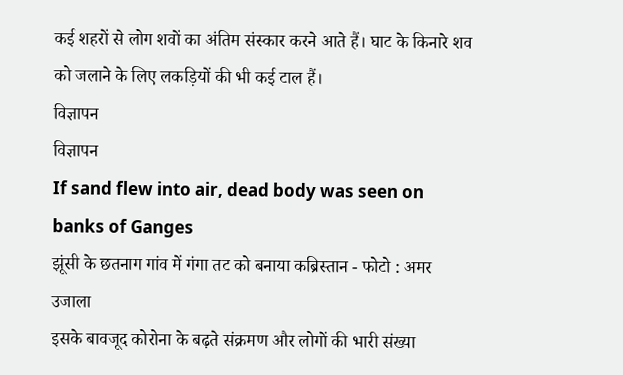कई शहरों से लोग शवों का अंतिम संस्कार करने आते हैं। घाट के किनारे शव को जलाने के लिए लकड़ियों की भी कई टाल हैं।
विज्ञापन
विज्ञापन
If sand flew into air, dead body was seen on banks of Ganges
झूंसी के छतनाग गांव में गंगा तट को बनाया कब्रिस्तान - फोटो : अमर उजाला
इसके बावजूद कोरोना के बढ़ते संक्रमण और लोगों की भारी संख्या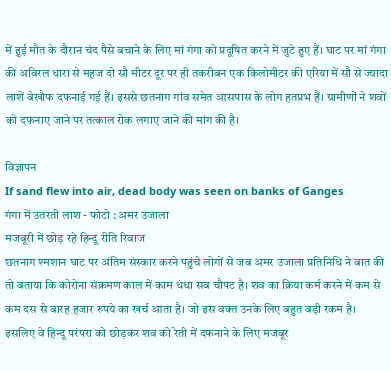में हुई मौत के दौरान चंद पैसे बचाने के लिए मां गंगा को प्रदूषित करने में जुटे हुए हैं। घाट पर मां गंगा की अविरल धारा से महज दो सौ मीटर दूर पर ही तकरीबन एक किलोमीटर की एरिया में सौ से ज्यादा लाशें बेखौफ दफनाई गई हैं। इससे छतनाग गांव समेत आसपास के लोग हतप्रभ हैं। ग्रामीणों ने शवों को दफनाए जाने पर तत्काल रोक लगाए जाने की मांग की है।

विज्ञापन
If sand flew into air, dead body was seen on banks of Ganges
गंगा में उतरती लाश - फोटो : अमर उजाला
मजबूरी में छोड़ रहे हिन्दू रीति रिवाज
छतनाग श्मशान घाट पर अंतिम संस्कार करने पहुंचे लोगों से जब अमर उजाला प्रतिनिधि ने बात की तो बताया कि कोरोना संक्रमण काल में काम धंधा सब चौपट है। शव का क्रिया कर्म करने में कम से कम दस से बारह हजार रुपये का खर्च आता है। जो इस वक्त उनके लिए बहुत बड़ी रकम है। इसलिए वे हिन्दू परंपरा को छोड़कर शव को रेती में दफनाने के लिए मजबूर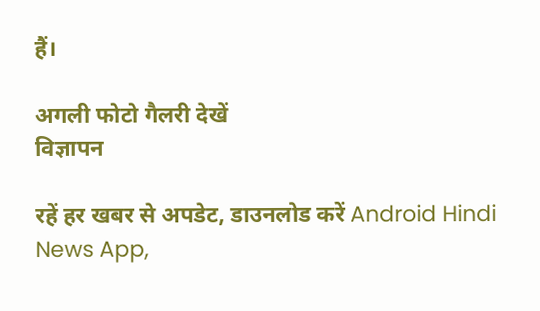हैं।

अगली फोटो गैलरी देखें
विज्ञापन

रहें हर खबर से अपडेट, डाउनलोड करें Android Hindi News App,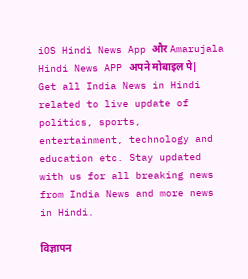iOS Hindi News App और Amarujala Hindi News APP अपने मोबाइल पे|
Get all India News in Hindi related to live update of politics, sports, entertainment, technology and education etc. Stay updated with us for all breaking news from India News and more news in Hindi.

विज्ञापन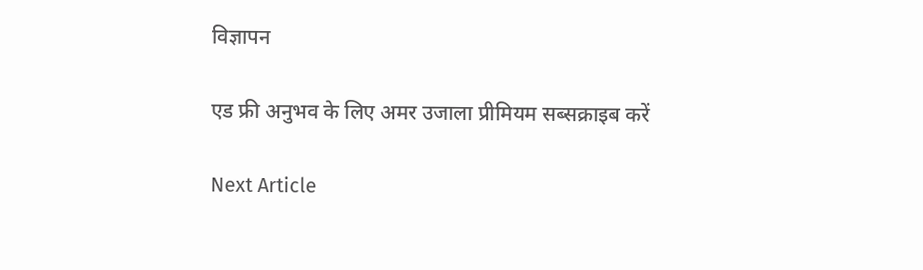विज्ञापन

एड फ्री अनुभव के लिए अमर उजाला प्रीमियम सब्सक्राइब करें

Next Article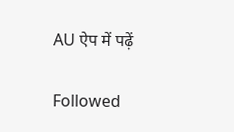AU ऐप में पढ़ें

Followed